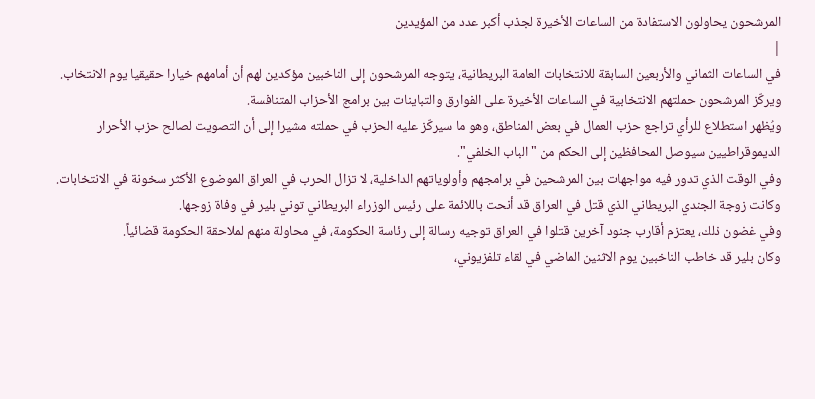المرشحون يحاولون الاستفادة من الساعات الأخيرة لجذب أكبر عدد من المؤيدين
|
في الساعات الثماني والأربعين السابقة للانتخابات العامة البريطانية، يتوجه المرشحون إلى الناخبين مؤكدين لهم أن أمامهم خيارا حقيقيا يوم الانتخاب.
ويركّز المرشحون حملتهم الانتخابية في الساعات الأخيرة على الفوارق والتباينات بين برامج الأحزاب المتنافسة.
ويُظهر استطلاع للرأي تراجع حزب العمال في بعض المناطق، وهو ما سيركّز عليه الحزب في حملته مشيرا إلى أن التصويت لصالح حزب الأحرار الديموقراطيين سيوصل المحافظين إلى الحكم من "الباب الخلفي".
وفي الوقت الذي تدور فيه مواجهات بين المرشحين في برامجهم وأولوياتهم الداخلية، لا تزال الحرب في العراق الموضوع الأكثر سخونة في الانتخابات.
وكانت زوجة الجندي البريطاني الذي قتل في العراق قد أنحت باللائمة على رئيس الوزراء البريطاني توني بلير في وفاة زوجها.
وفي غضون ذلك، يعتزم أقارب جنود آخرين قتلوا في العراق توجيه رسالة إلى رئاسة الحكومة، في محاولة منهم لملاحقة الحكومة قضائياً.
وكان بلير قد خاطب الناخبين يوم الاثنين الماضي في لقاء تلفزيوني،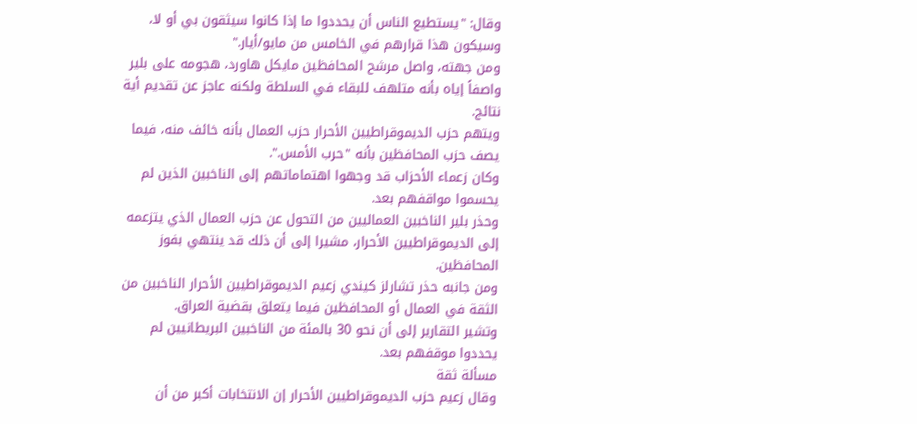وقال: "يستطيع الناس أن يحددوا ما إذا كانوا سيثقون بي أو لا، وسيكون هذا قرارهم في الخامس من مايو/أيار."
ومن جهته، واصل مرشح المحافظين مايكل هاورد، هجومه على بلير واصفاً إياه بأنه متلهف للبقاء في السلطة ولكنه عاجز عن تقديم أية نتائج.
ويتهم حزب الديموقراطيين الأحرار حزب العمال بأنه خائف منه، فيما يصف حزب المحافظين بأنه "حرب الأمس.".
وكان زعماء الأحزاب قد وجهوا اهتماماتهم إلى الناخبين الذين لم يحسموا مواقفهم بعد.
وحذر بلير الناخبين العماليين من التحول عن حزب العمال الذي يتزعمه إلى الديموقراطيين الأحرار، مشيرا إلى أن ذلك قد ينتهي بفوز المحافظين.
ومن جانبه حذر تشارلز كيندي زعيم الديموقراطيين الأحرار الناخبين من الثقة في العمال أو المحافظين فيما يتعلق بقضية العراق.
وتشير التقارير إلى أن نحو 30 بالمئة من الناخبين البريطانيين لم يحددوا موقفهم بعد.
مسألة ثقة
وقال زعيم حزب الديموقراطيين الأحرار إن الانتخابات أكبر من أن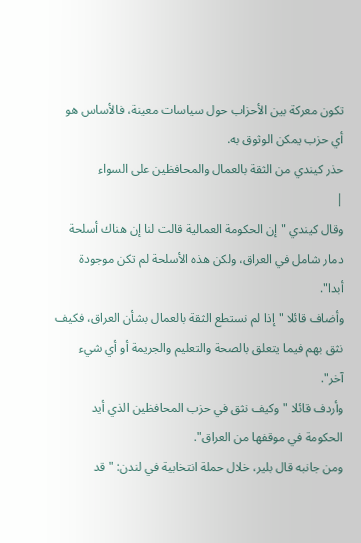تكون معركة بين الأحزاب حول سياسات معينة، فالأساس هو أي حزب يمكن الوثوق به.
حذر كيندي من الثقة بالعمال والمحافظين على السواء
|
وقال كيندي "إن الحكومة العمالية قالت لنا إن هناك أسلحة دمار شامل في العراق، ولكن هذه الأسلحة لم تكن موجودة أبدا".
وأضاف قائلا "إذا لم نستطع الثقة بالعمال بشأن العراق، فكيف نثق بهم فيما يتعلق بالصحة والتعليم والجريمة أو أي شيء آخر".
وأردف قائلا "وكيف نثق في حزب المحافظين الذي أيد الحكومة في موقفها من العراق".
ومن جانبه قال بلير، خلال حملة انتخابية في لندن: "قد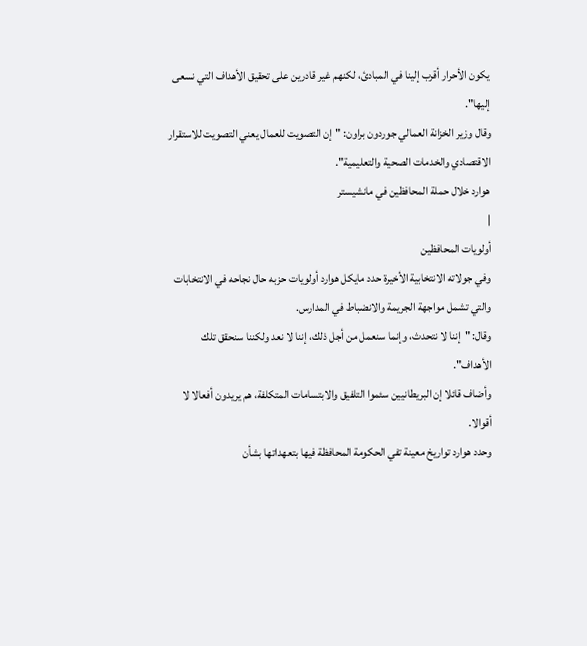يكون الأحرار أقرب إلينا في المبادئ، لكنهم غير قادرين على تحقيق الأهداف التي نسعى إليها".
وقال وزير الخزانة العمالي جوردون براون: "إن التصويت للعمال يعني التصويت للاستقرار الاقتصادي والخدمات الصحية والتعليمية".
هوارد خلال حملة المحافظين في مانشيستر
|
أولويات المحافظين
وفي جولاته الانتخابية الأخيرة حدد مايكل هوارد أولويات حزبه حال نجاحه في الانتخابات والتي تشمل مواجهة الجريمة والانضباط في المدارس.
وقال: "إننا لا نتحدث، وإنما سنعمل من أجل ذلك، إننا لا نعد ولكننا سنحقق تلك الأهداف".
وأضاف قائلا إن البريطانيين سئموا التلفيق والابتسامات المتكلفة، هم يريدون أفعالا لا أقوالا.
وحدد هوارد تواريخ معينة تفي الحكومة المحافظة فيها بتعهداتها بشأن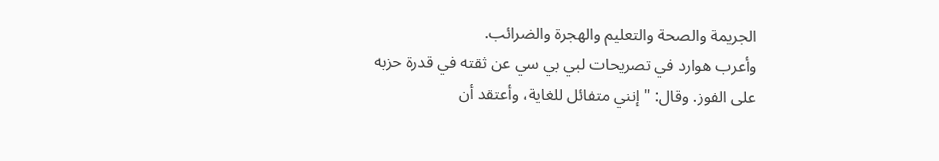الجريمة والصحة والتعليم والهجرة والضرائب.
وأعرب هوارد في تصريحات لبي بي سي عن ثقته في قدرة حزبه على الفوز. وقال: "إنني متفائل للغاية، وأعتقد أن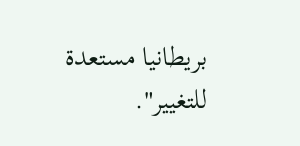بريطانيا مستعدة للتغيير".